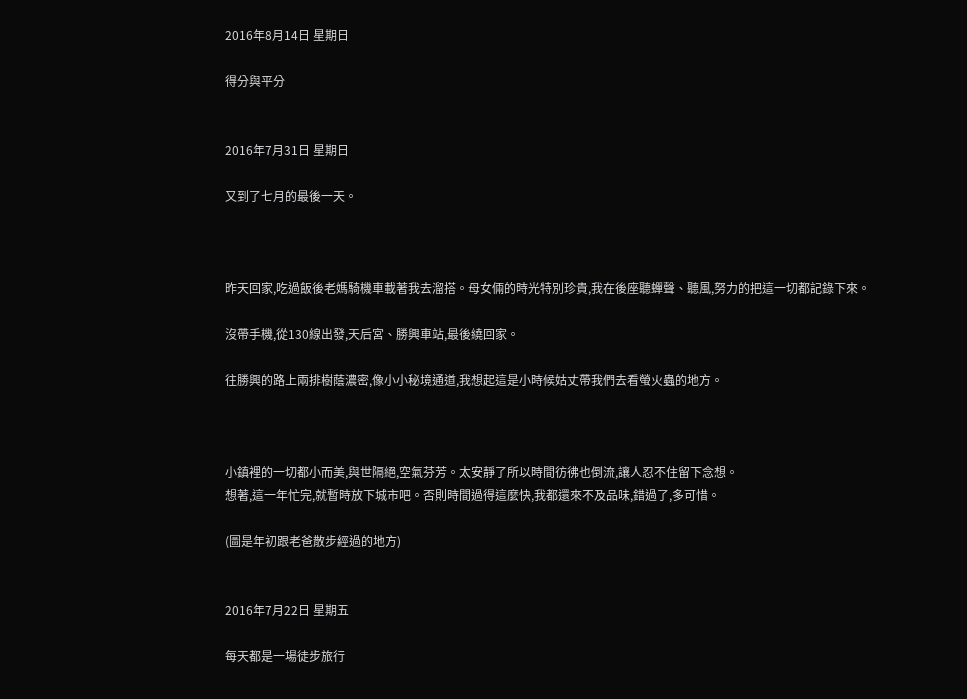2016年8月14日 星期日

得分與平分


2016年7月31日 星期日

又到了七月的最後一天。



昨天回家,吃過飯後老媽騎機車載著我去溜搭。母女倆的時光特別珍貴,我在後座聽蟬聲、聽風,努力的把這一切都記錄下來。

沒帶手機,從130線出發,天后宮、勝興車站,最後繞回家。

往勝興的路上兩排樹蔭濃密,像小小秘境通道,我想起這是小時候姑丈帶我們去看螢火蟲的地方。



小鎮裡的一切都小而美,與世隔絕,空氣芬芳。太安靜了所以時間彷彿也倒流,讓人忍不住留下念想。
想著,這一年忙完,就暫時放下城市吧。否則時間過得這麼快,我都還來不及品味,錯過了,多可惜。

(圖是年初跟老爸散步經過的地方)


2016年7月22日 星期五

每天都是一場徒步旅行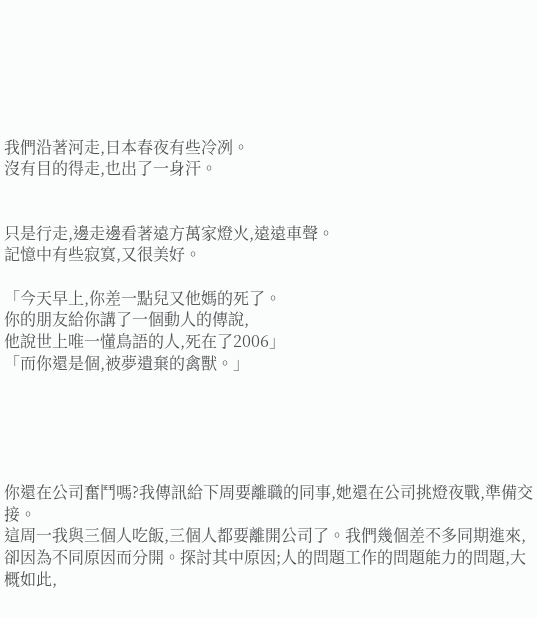我們沿著河走,日本春夜有些冷冽。
沒有目的得走,也出了一身汗。


只是行走,邊走邊看著遠方萬家燈火,遠遠車聲。
記憶中有些寂寞,又很美好。

「今天早上,你差一點兒又他媽的死了。
你的朋友給你講了一個動人的傳說,
他說世上唯一懂鳥語的人,死在了2006」
「而你還是個,被夢遺棄的禽獸。」





你還在公司奮鬥嗎?我傳訊給下周要離職的同事,她還在公司挑燈夜戰,準備交接。
這周一我與三個人吃飯,三個人都要離開公司了。我們幾個差不多同期進來,卻因為不同原因而分開。探討其中原因;人的問題工作的問題能力的問題,大概如此,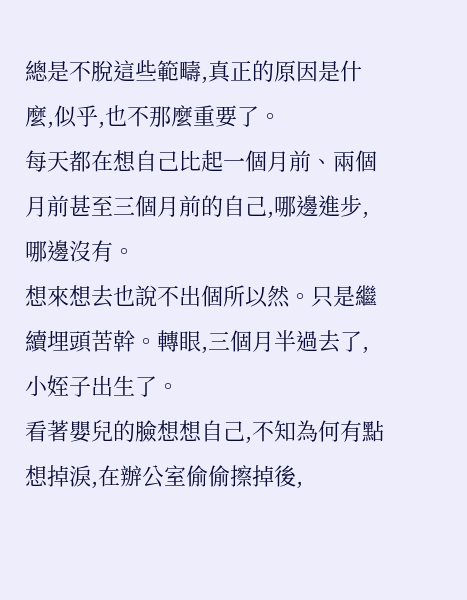總是不脫這些範疇,真正的原因是什麼,似乎,也不那麼重要了。
每天都在想自己比起一個月前、兩個月前甚至三個月前的自己,哪邊進步,哪邊沒有。
想來想去也說不出個所以然。只是繼續埋頭苦幹。轉眼,三個月半過去了,小姪子出生了。
看著嬰兒的臉想想自己,不知為何有點想掉淚,在辦公室偷偷擦掉後,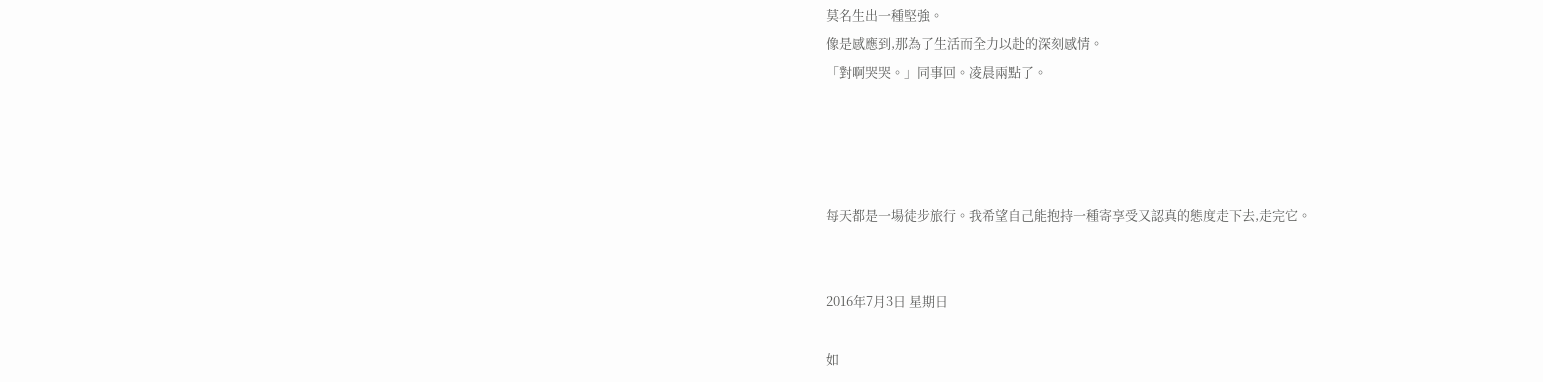莫名生出一種堅強。
像是感應到,那為了生活而全力以赴的深刻感情。
「對啊哭哭。」同事回。凌晨兩點了。




每天都是一場徒步旅行。我希望自己能抱持一種寄享受又認真的態度走下去,走完它。


2016年7月3日 星期日

如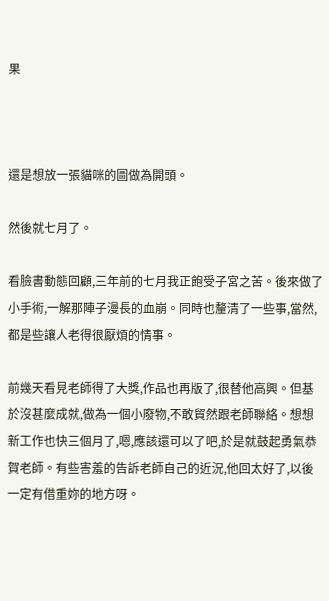果



還是想放一張貓咪的圖做為開頭。

然後就七月了。

看臉書動態回顧,三年前的七月我正飽受子宮之苦。後來做了小手術,一解那陣子漫長的血崩。同時也釐清了一些事,當然,都是些讓人老得很厭煩的情事。

前幾天看見老師得了大獎,作品也再版了,很替他高興。但基於沒甚麼成就,做為一個小廢物,不敢貿然跟老師聯絡。想想新工作也快三個月了,嗯,應該還可以了吧,於是就鼓起勇氣恭賀老師。有些害羞的告訴老師自己的近況,他回太好了,以後一定有借重妳的地方呀。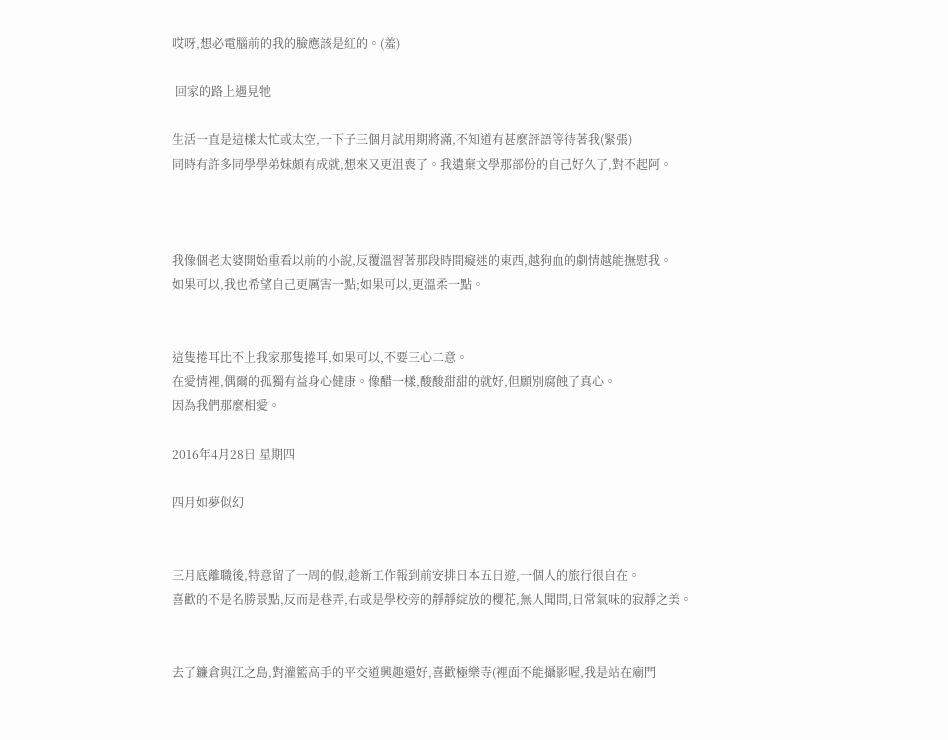哎呀,想必電腦前的我的臉應該是紅的。(羞)

 回家的路上遇見牠

生活一直是這樣太忙或太空,一下子三個月試用期將滿,不知道有甚麼評語等待著我(緊張)
同時有許多同學學弟妹頗有成就,想來又更沮喪了。我遺棄文學那部份的自己好久了,對不起阿。



我像個老太婆開始重看以前的小說,反覆溫習著那段時間癡迷的東西,越狗血的劇情越能撫慰我。
如果可以,我也希望自己更厲害一點;如果可以,更溫柔一點。


這隻捲耳比不上我家那隻捲耳,如果可以,不要三心二意。
在愛情裡,偶爾的孤獨有益身心健康。像醋一樣,酸酸甜甜的就好,但願別腐蝕了真心。
因為我們那麼相愛。

2016年4月28日 星期四

四月如夢似幻


三月底離職後,特意留了一周的假,趁新工作報到前安排日本五日遊,一個人的旅行很自在。
喜歡的不是名勝景點,反而是巷弄,右或是學校旁的靜靜綻放的櫻花,無人聞問,日常氣味的寂靜之美。


去了鐮倉與江之島,對灌籃高手的平交道興趣還好,喜歡極樂寺(裡面不能攝影喔,我是站在廟門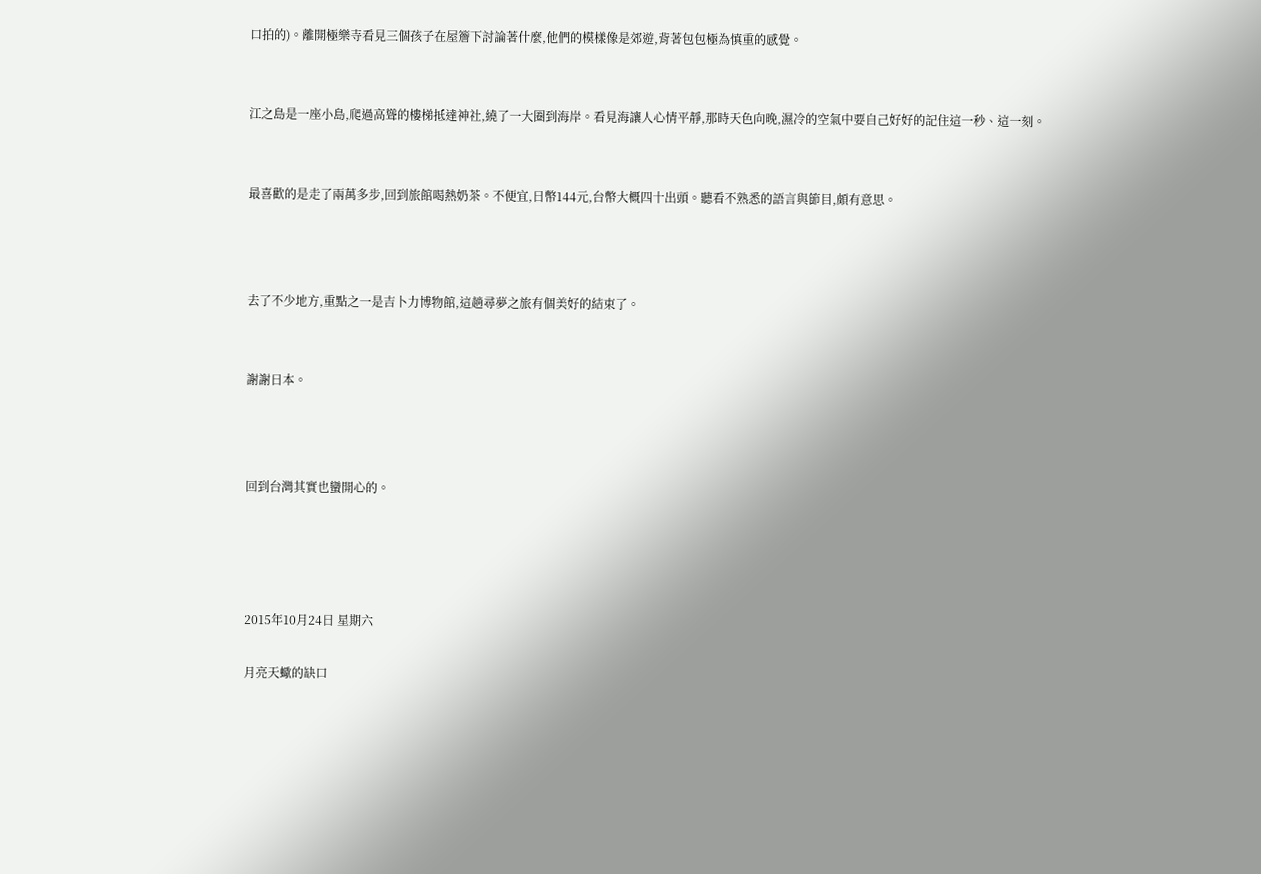口拍的)。離開極樂寺看見三個孩子在屋簷下討論著什麼,他們的模樣像是郊遊,背著包包極為慎重的感覺。


江之島是一座小島,爬過高聳的樓梯抵達神社,繞了一大圈到海岸。看見海讓人心情平靜,那時天色向晚,濕冷的空氣中要自己好好的記住這一秒、這一刻。


最喜歡的是走了兩萬多步,回到旅館喝熱奶茶。不便宜,日幣144元,台幣大概四十出頭。聽看不熟悉的語言與節目,頗有意思。



去了不少地方,重點之一是吉卜力博物館,這趟尋夢之旅有個美好的結束了。


謝謝日本。



回到台灣其實也蠻開心的。




2015年10月24日 星期六

月亮天蠍的缺口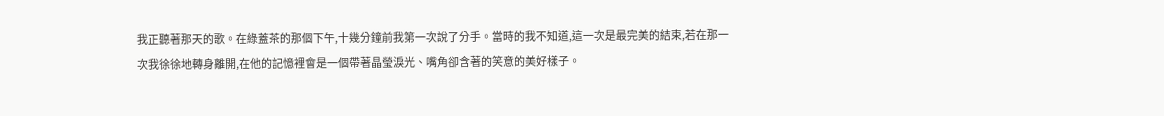我正聽著那天的歌。在綠蓋茶的那個下午,十幾分鐘前我第一次說了分手。當時的我不知道,這一次是最完美的結束,若在那一次我徐徐地轉身離開,在他的記憶裡會是一個帶著晶瑩淚光、嘴角卻含著的笑意的美好樣子。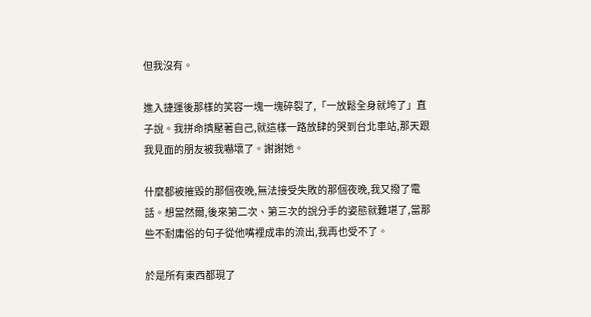但我沒有。

進入捷運後那樣的笑容一塊一塊碎裂了,「一放鬆全身就垮了」直子說。我拼命擠壓著自己,就這樣一路放肆的哭到台北車站,那天跟我見面的朋友被我嚇壞了。謝謝她。

什麼都被摧毀的那個夜晚,無法接受失敗的那個夜晚,我又撥了電話。想當然爾,後來第二次、第三次的說分手的姿態就難堪了,當那些不耐庸俗的句子從他嘴裡成串的流出,我再也受不了。

於是所有東西都現了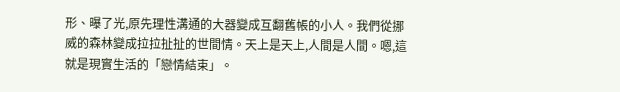形、曝了光,原先理性溝通的大器變成互翻舊帳的小人。我們從挪威的森林變成拉拉扯扯的世間情。天上是天上,人間是人間。嗯,這就是現實生活的「戀情結束」。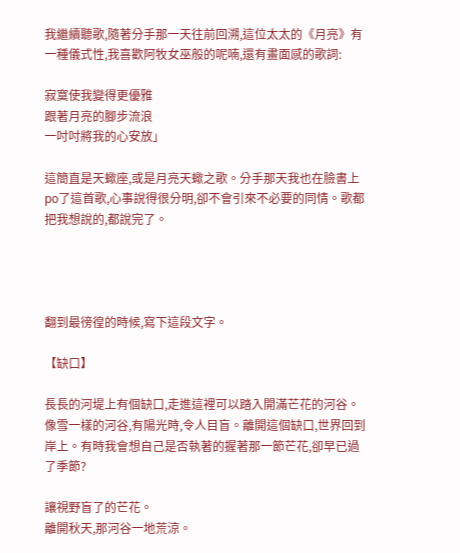我繼續聽歌,隨著分手那一天往前回溯,這位太太的《月亮》有一種儀式性,我喜歡阿牧女巫般的呢喃,還有畫面感的歌詞:

寂寞使我變得更優雅
跟著月亮的腳步流浪
一吋吋將我的心安放」

這簡直是天蠍座,或是月亮天蠍之歌。分手那天我也在臉書上po了這首歌,心事說得很分明,卻不會引來不必要的同情。歌都把我想說的,都說完了。




翻到最徬徨的時候,寫下這段文字。

【缺口】

長長的河堤上有個缺口,走進這裡可以踏入開滿芒花的河谷。像雪一樣的河谷,有陽光時,令人目盲。離開這個缺口,世界回到岸上。有時我會想自己是否執著的握著那一節芒花,卻早已過了季節?

讓視野盲了的芒花。
離開秋天,那河谷一地荒涼。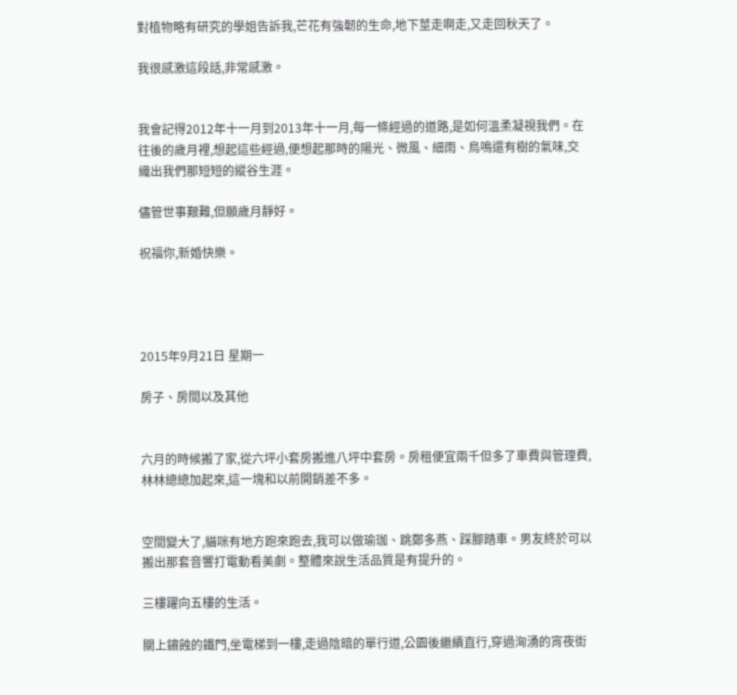對植物略有研究的學姐告訴我,芒花有強韌的生命,地下莖走啊走,又走回秋天了。

我很感激這段話,非常感激。


我會記得2012年十一月到2013年十一月,每一條經過的道路,是如何溫柔凝視我們。在往後的歲月裡,想起這些經過,便想起那時的陽光、微風、細雨、鳥鳴還有樹的氣味,交織出我們那短短的縱谷生涯。

儘管世事艱難,但願歲月靜好。

祝福你,新婚快樂。




2015年9月21日 星期一

房子、房間以及其他


六月的時候搬了家,從六坪小套房搬進八坪中套房。房租便宜兩千但多了車費與管理費,林林總總加起來,這一塊和以前開銷差不多。


空間變大了,貓咪有地方跑來跑去,我可以做瑜珈、跳鄭多燕、踩腳踏車。男友終於可以搬出那套音響打電動看美劇。整體來說生活品質是有提升的。

三樓躍向五樓的生活。

關上鏽蝕的鐵門,坐電梯到一樓,走過陰暗的單行道,公園後繼續直行,穿過洶湧的宵夜街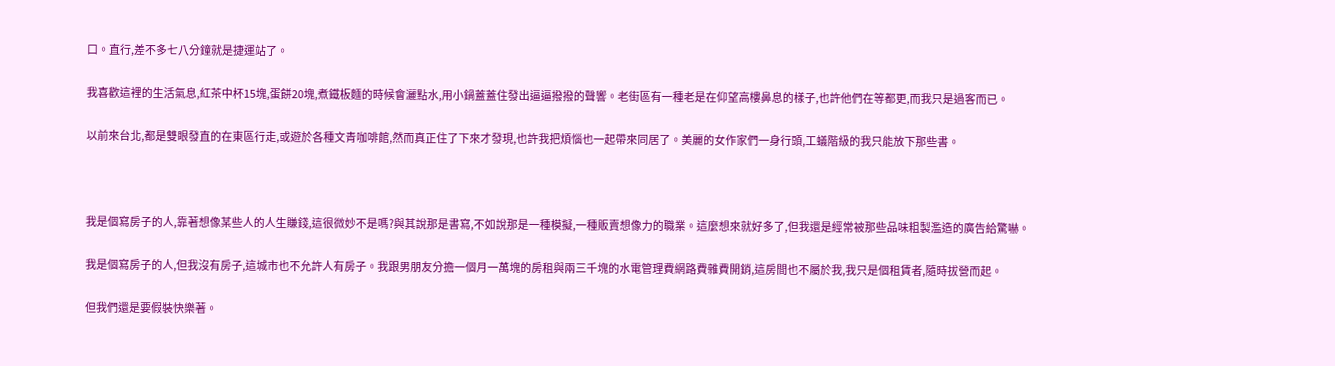口。直行,差不多七八分鐘就是捷運站了。

我喜歡這裡的生活氣息,紅茶中杯15塊,蛋餅20塊,煮鐵板麵的時候會灑點水,用小鍋蓋蓋住發出逼逼撥撥的聲響。老街區有一種老是在仰望高樓鼻息的樣子,也許他們在等都更,而我只是過客而已。

以前來台北,都是雙眼發直的在東區行走,或遊於各種文青咖啡館,然而真正住了下來才發現,也許我把煩惱也一起帶來同居了。美麗的女作家們一身行頭,工蟻階級的我只能放下那些書。



我是個寫房子的人,靠著想像某些人的人生賺錢,這很微妙不是嗎?與其說那是書寫,不如說那是一種模擬,一種販賣想像力的職業。這麼想來就好多了,但我還是經常被那些品味粗製濫造的廣告給驚嚇。

我是個寫房子的人,但我沒有房子,這城市也不允許人有房子。我跟男朋友分擔一個月一萬塊的房租與兩三千塊的水電管理費網路費雜費開銷,這房間也不屬於我,我只是個租賃者,隨時拔營而起。

但我們還是要假裝快樂著。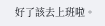好了該去上班啦。